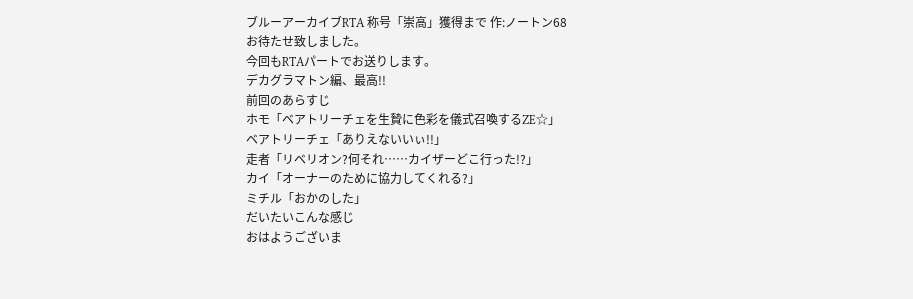ブルーアーカイブRTA 称号「崇高」獲得まで 作:ノートン68
お待たせ致しました。
今回もRTAパートでお送りします。
デカグラマトン編、最高!!
前回のあらすじ
ホモ「ベアトリーチェを生贄に色彩を儀式召喚するZE☆」
ベアトリーチェ「ありえないいぃ!!」
走者「リベリオン?何それ……カイザーどこ行った!?」
カイ「オーナーのために協力してくれる?」
ミチル「おかのした」
だいたいこんな感じ
おはようございま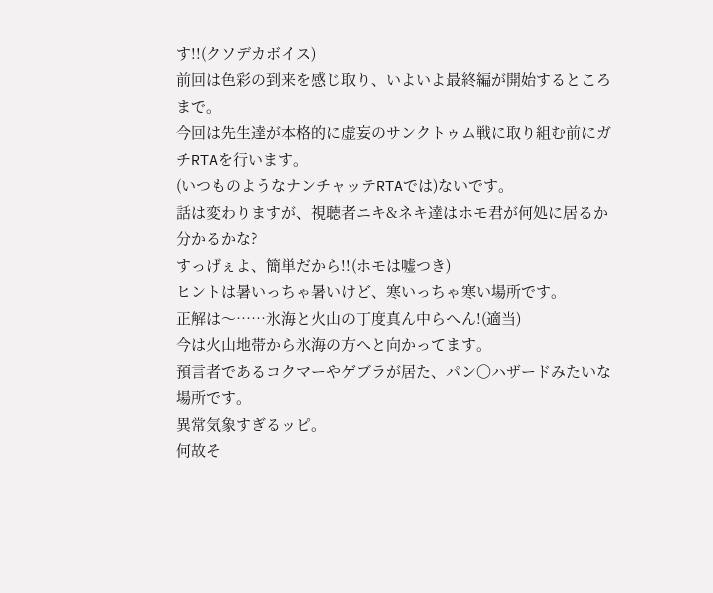す!!(クソデカボイス)
前回は色彩の到来を感じ取り、いよいよ最終編が開始するところまで。
今回は先生達が本格的に虚妄のサンクトゥム戦に取り組む前にガチRTAを行います。
(いつものようなナンチャッテRTAでは)ないです。
話は変わりますが、視聴者ニキ&ネキ達はホモ君が何処に居るか分かるかな?
すっげぇよ、簡単だから!!(ホモは嘘つき)
ヒントは暑いっちゃ暑いけど、寒いっちゃ寒い場所です。
正解は〜……氷海と火山の丁度真ん中らへん!(適当)
今は火山地帯から氷海の方へと向かってます。
預言者であるコクマーやゲブラが居た、パン〇ハザードみたいな場所です。
異常気象すぎるッピ。
何故そ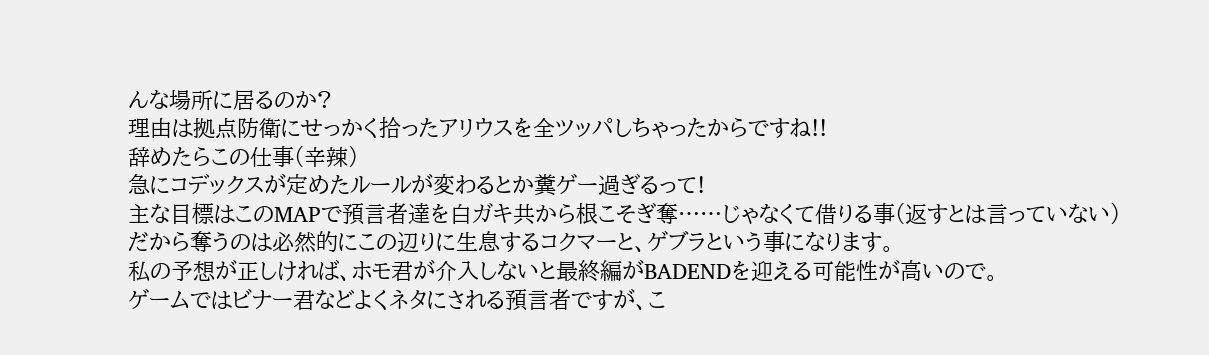んな場所に居るのか?
理由は拠点防衛にせっかく拾ったアリウスを全ツッパしちゃったからですね!!
辞めたらこの仕事(辛辣)
急にコデックスが定めたルールが変わるとか糞ゲー過ぎるって!
主な目標はこのMAPで預言者達を白ガキ共から根こそぎ奪……じゃなくて借りる事(返すとは言っていない)
だから奪うのは必然的にこの辺りに生息するコクマーと、ゲブラという事になります。
私の予想が正しければ、ホモ君が介入しないと最終編がBADENDを迎える可能性が高いので。
ゲームではビナー君などよくネタにされる預言者ですが、こ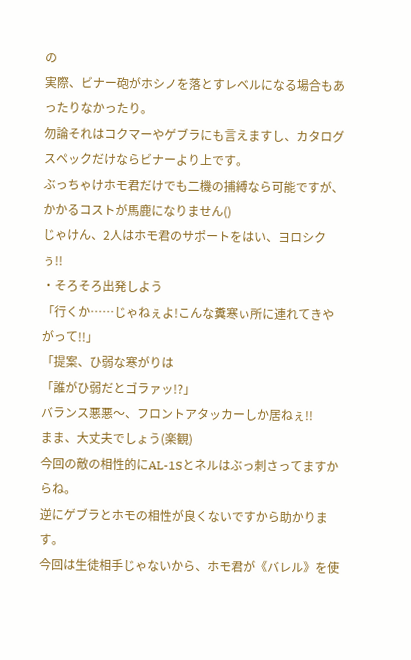の
実際、ビナー砲がホシノを落とすレベルになる場合もあったりなかったり。
勿論それはコクマーやゲブラにも言えますし、カタログスペックだけならビナーより上です。
ぶっちゃけホモ君だけでも二機の捕縛なら可能ですが、かかるコストが馬鹿になりません()
じゃけん、2人はホモ君のサポートをはい、ヨロシクぅ!!
・そろそろ出発しよう
「行くか……じゃねぇよ!こんな糞寒ぃ所に連れてきやがって!!」
「提案、ひ弱な寒がりは
「誰がひ弱だとゴラァッ!?」
バランス悪悪〜、フロントアタッカーしか居ねぇ!!
まま、大丈夫でしょう(楽観)
今回の敵の相性的にAL-1Sとネルはぶっ刺さってますからね。
逆にゲブラとホモの相性が良くないですから助かります。
今回は生徒相手じゃないから、ホモ君が《バレル》を使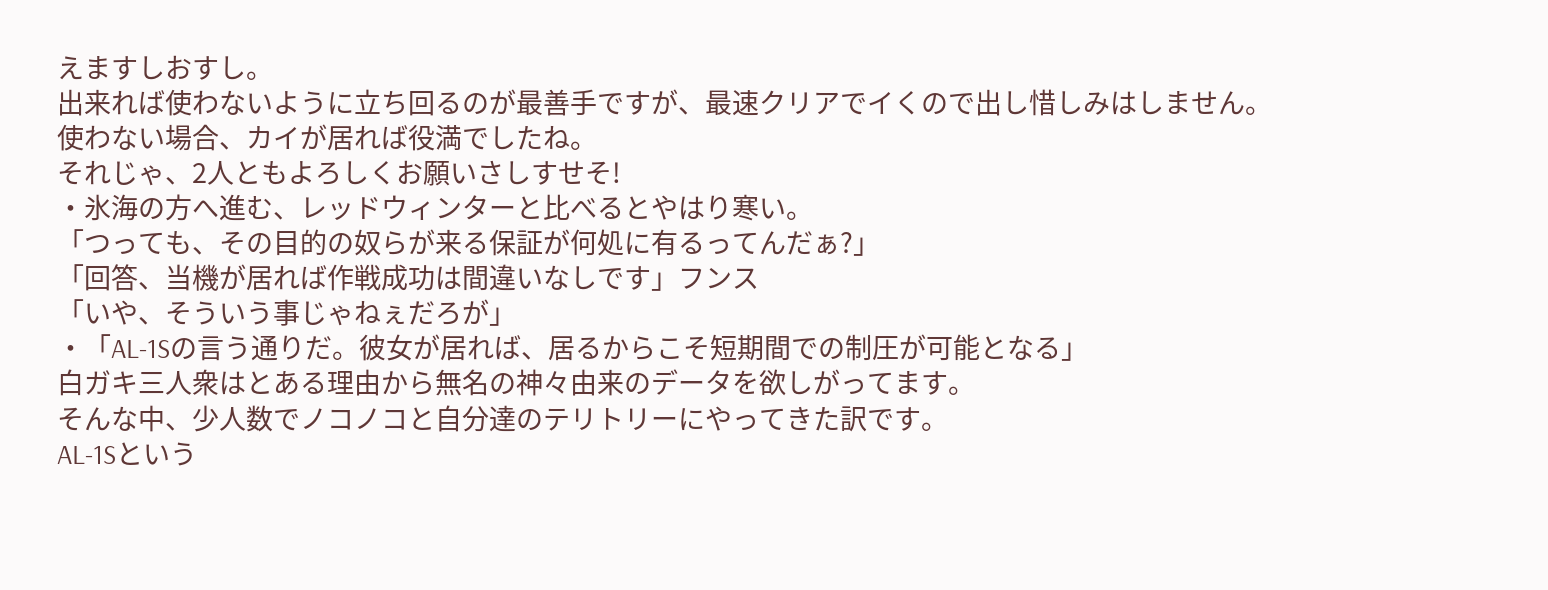えますしおすし。
出来れば使わないように立ち回るのが最善手ですが、最速クリアでイくので出し惜しみはしません。
使わない場合、カイが居れば役満でしたね。
それじゃ、2人ともよろしくお願いさしすせそ!
・氷海の方へ進む、レッドウィンターと比べるとやはり寒い。
「つっても、その目的の奴らが来る保証が何処に有るってんだぁ?」
「回答、当機が居れば作戦成功は間違いなしです」フンス
「いや、そういう事じゃねぇだろが」
・「AL-1Sの言う通りだ。彼女が居れば、居るからこそ短期間での制圧が可能となる」
白ガキ三人衆はとある理由から無名の神々由来のデータを欲しがってます。
そんな中、少人数でノコノコと自分達のテリトリーにやってきた訳です。
AL-1Sという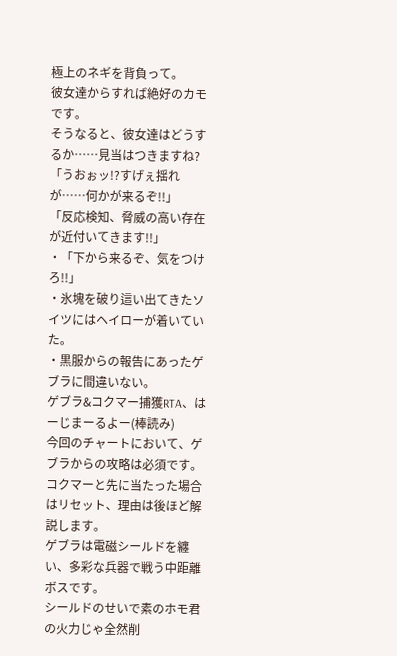極上のネギを背負って。
彼女達からすれば絶好のカモです。
そうなると、彼女達はどうするか……見当はつきますね?
「うおぉッ!?すげぇ揺れが……何かが来るぞ!!」
「反応検知、脅威の高い存在が近付いてきます!!」
・「下から来るぞ、気をつけろ!!」
・氷塊を破り這い出てきたソイツにはヘイローが着いていた。
・黒服からの報告にあったゲブラに間違いない。
ゲブラ&コクマー捕獲RTA、はーじまーるよー(棒読み)
今回のチャートにおいて、ゲブラからの攻略は必須です。
コクマーと先に当たった場合はリセット、理由は後ほど解説します。
ゲブラは電磁シールドを纏い、多彩な兵器で戦う中距離ボスです。
シールドのせいで素のホモ君の火力じゃ全然削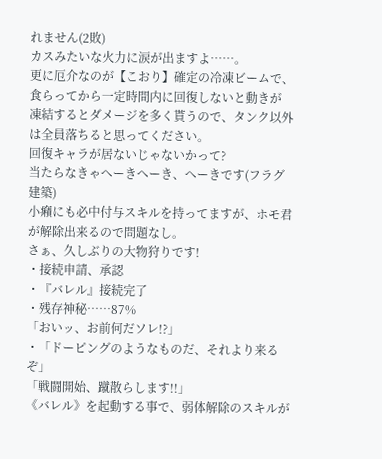れません(2敗)
カスみたいな火力に涙が出ますよ……。
更に厄介なのが【こおり】確定の冷凍ビームで、食らってから一定時間内に回復しないと動きが
凍結するとダメージを多く貰うので、タンク以外は全員落ちると思ってください。
回復キャラが居ないじゃないかって?
当たらなきゃへーきへーき、へーきです(フラグ建築)
小癪にも必中付与スキルを持ってますが、ホモ君が解除出来るので問題なし。
さぁ、久しぶりの大物狩りです!
・接続申請、承認
・『バレル』接続完了
・残存神秘……87%
「おいッ、お前何だソレ!?」
・「ドーピングのようなものだ、それより来るぞ」
「戦闘開始、蹴散らします!!」
《バレル》を起動する事で、弱体解除のスキルが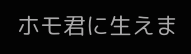ホモ君に生えま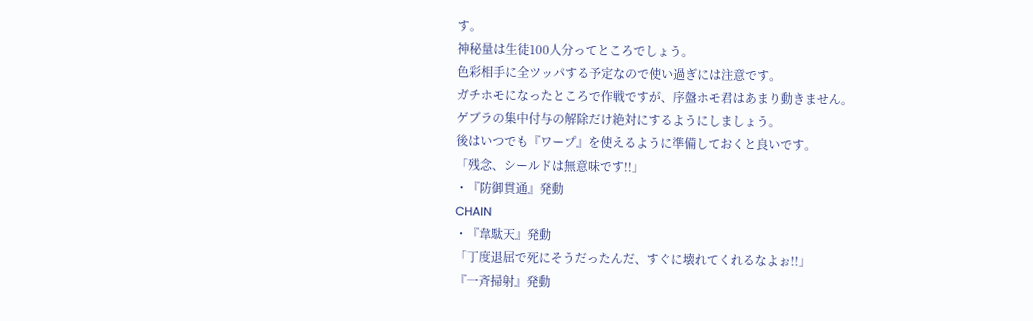す。
神秘量は生徒100人分ってところでしょう。
色彩相手に全ツッパする予定なので使い過ぎには注意です。
ガチホモになったところで作戦ですが、序盤ホモ君はあまり動きません。
ゲブラの集中付与の解除だけ絶対にするようにしましょう。
後はいつでも『ワープ』を使えるように準備しておくと良いです。
「残念、シールドは無意味です!!」
・『防御貫通』発動
CHAIN
・『韋駄天』発動
「丁度退屈で死にそうだったんだ、すぐに壊れてくれるなよぉ!!」
『一斉掃射』発動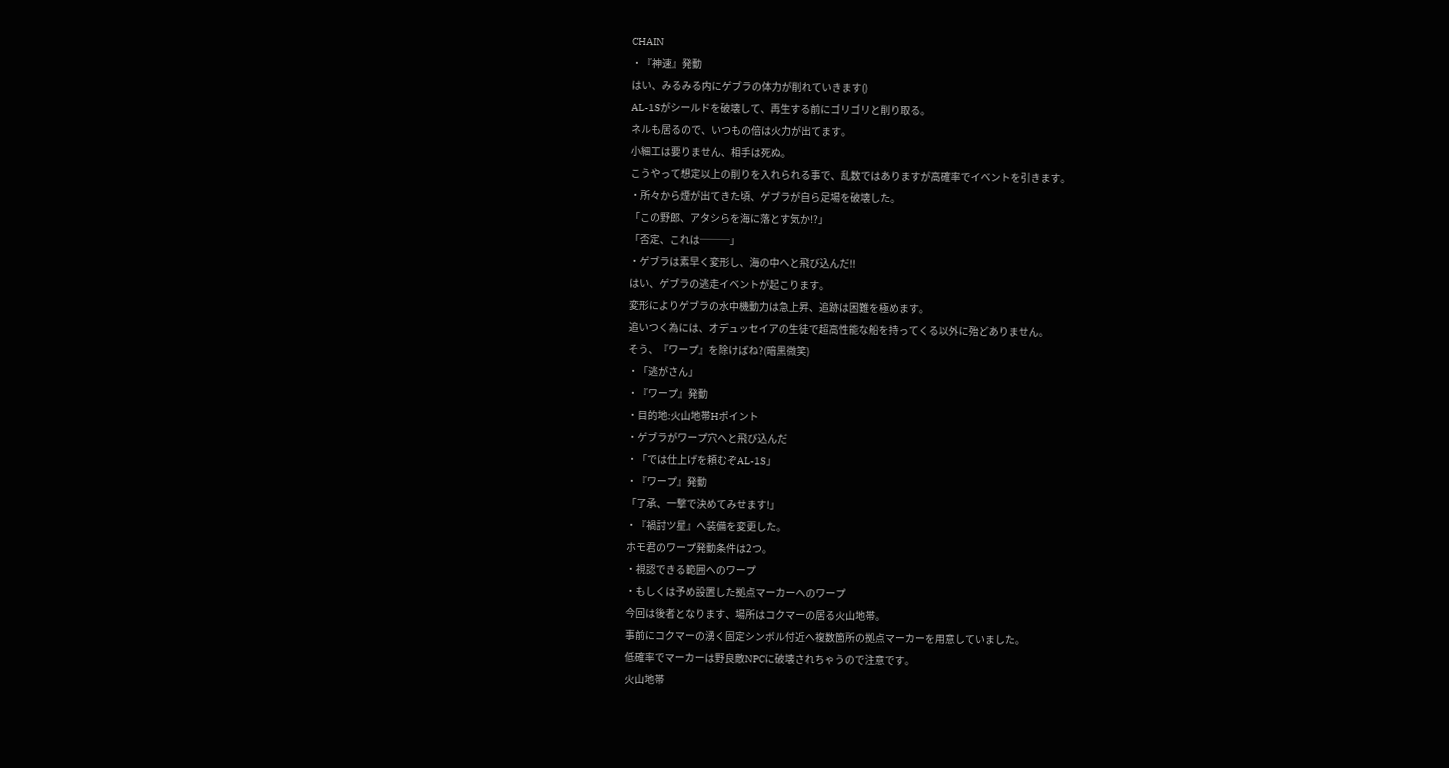CHAIN
・『神速』発動
はい、みるみる内にゲブラの体力が削れていきます()
AL-1Sがシールドを破壊して、再生する前にゴリゴリと削り取る。
ネルも居るので、いつもの倍は火力が出てます。
小細工は要りません、相手は死ぬ。
こうやって想定以上の削りを入れられる事で、乱数ではありますが高確率でイベントを引きます。
・所々から煙が出てきた頃、ゲブラが自ら足場を破壊した。
「この野郎、アタシらを海に落とす気か!?」
「否定、これは───」
・ゲブラは素早く変形し、海の中へと飛び込んだ!!
はい、ゲブラの逃走イベントが起こります。
変形によりゲブラの水中機動力は急上昇、追跡は困難を極めます。
追いつく為には、オデュッセイアの生徒で超高性能な船を持ってくる以外に殆どありません。
そう、『ワープ』を除けばね?(暗黒微笑)
・「逃がさん」
・『ワープ』発動
・目的地:火山地帯Hポイント
・ゲブラがワープ穴へと飛び込んだ
・「では仕上げを頼むぞAL-1S」
・『ワープ』発動
「了承、一撃で決めてみせます!」
・『禍討ツ星』へ装備を変更した。
ホモ君のワープ発動条件は2つ。
・視認できる範囲へのワープ
・もしくは予め設置した拠点マーカーへのワープ
今回は後者となります、場所はコクマーの居る火山地帯。
事前にコクマーの湧く固定シンボル付近へ複数箇所の拠点マーカーを用意していました。
低確率でマーカーは野良敵NPCに破壊されちゃうので注意です。
火山地帯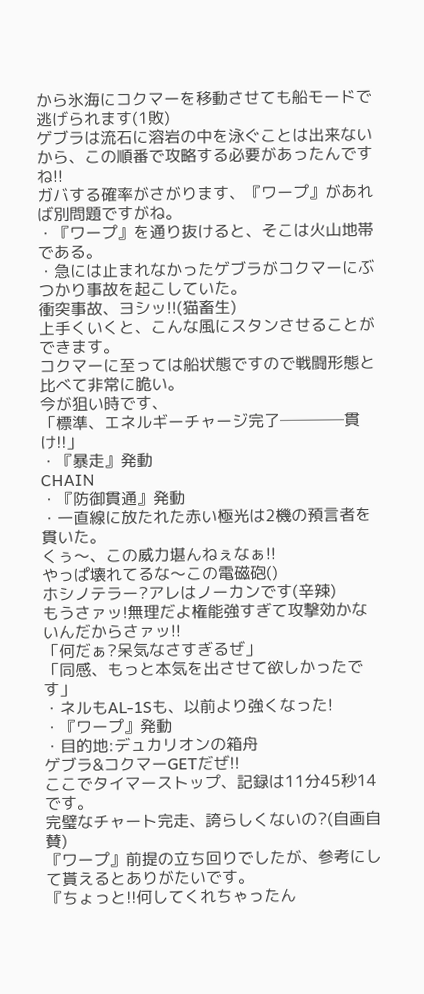から氷海にコクマーを移動させても船モードで逃げられます(1敗)
ゲブラは流石に溶岩の中を泳ぐことは出来ないから、この順番で攻略する必要があったんですね!!
ガバする確率がさがります、『ワープ』があれば別問題ですがね。
・『ワープ』を通り抜けると、そこは火山地帯である。
・急には止まれなかったゲブラがコクマーにぶつかり事故を起こしていた。
衝突事故、ヨシッ!!(猫畜生)
上手くいくと、こんな風にスタンさせることができます。
コクマーに至っては船状態ですので戦闘形態と比べて非常に脆い。
今が狙い時です、
「標準、エネルギーチャージ完了────貫け!!」
・『暴走』発動
CHAIN
・『防御貫通』発動
・一直線に放たれた赤い極光は2機の預言者を貫いた。
くぅ〜、この威力堪んねぇなぁ!!
やっぱ壊れてるな〜この電磁砲()
ホシノテラー?アレはノーカンです(辛辣)
もうさァッ!無理だよ権能強すぎて攻撃効かないんだからさァッ!!
「何だぁ?呆気なさすぎるぜ」
「同感、もっと本気を出させて欲しかったです」
・ネルもAL-1Sも、以前より強くなった!
・『ワープ』発動
・目的地:デュカリオンの箱舟
ゲブラ&コクマーGETだぜ!!
ここでタイマーストップ、記録は11分45秒14です。
完璧なチャート完走、誇らしくないの?(自画自賛)
『ワープ』前提の立ち回りでしたが、参考にして貰えるとありがたいです。
『ちょっと!!何してくれちゃったん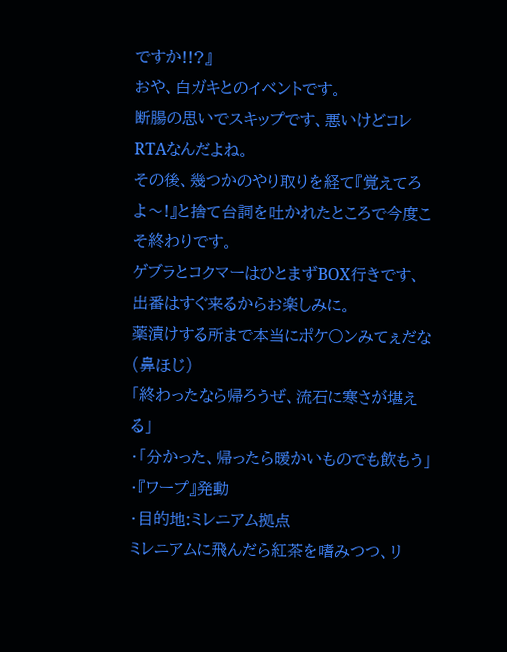ですか!!?』
おや、白ガキとのイベントです。
断腸の思いでスキップです、悪いけどコレRTAなんだよね。
その後、幾つかのやり取りを経て『覚えてろよ〜!』と捨て台詞を吐かれたところで今度こそ終わりです。
ゲブラとコクマーはひとまずBOX行きです、出番はすぐ来るからお楽しみに。
薬漬けする所まで本当にポケ〇ンみてぇだな(鼻ほじ)
「終わったなら帰ろうぜ、流石に寒さが堪える」
・「分かった、帰ったら暖かいものでも飲もう」
・『ワープ』発動
・目的地:ミレニアム拠点
ミレニアムに飛んだら紅茶を嗜みつつ、リ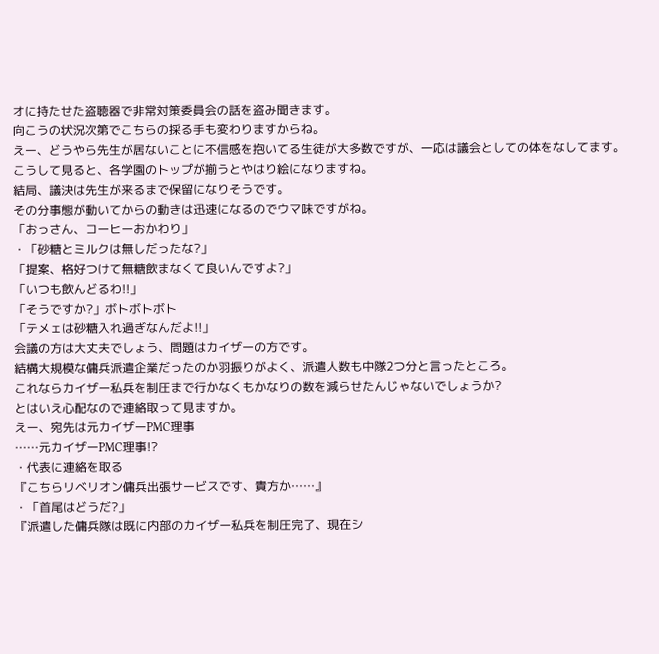オに持たせた盗聴器で非常対策委員会の話を盗み聞きます。
向こうの状況次第でこちらの採る手も変わりますからね。
えー、どうやら先生が居ないことに不信感を抱いてる生徒が大多数ですが、一応は議会としての体をなしてます。
こうして見ると、各学園のトップが揃うとやはり絵になりますね。
結局、議決は先生が来るまで保留になりそうです。
その分事態が動いてからの動きは迅速になるのでウマ味ですがね。
「おっさん、コーヒーおかわり」
・「砂糖とミルクは無しだったな?」
「提案、格好つけて無糖飲まなくて良いんですよ?」
「いつも飲んどるわ!!」
「そうですか?」ボトボトボト
「テメェは砂糖入れ過ぎなんだよ!!」
会議の方は大丈夫でしょう、問題はカイザーの方です。
結構大規模な傭兵派遣企業だったのか羽振りがよく、派遣人数も中隊2つ分と言ったところ。
これならカイザー私兵を制圧まで行かなくもかなりの数を減らせたんじゃないでしょうか?
とはいえ心配なので連絡取って見ますか。
えー、宛先は元カイザーPMC理事
……元カイザーPMC理事!?
・代表に連絡を取る
『こちらリベリオン傭兵出張サービスです、貴方か……』
・「首尾はどうだ?」
『派遣した傭兵隊は既に内部のカイザー私兵を制圧完了、現在シ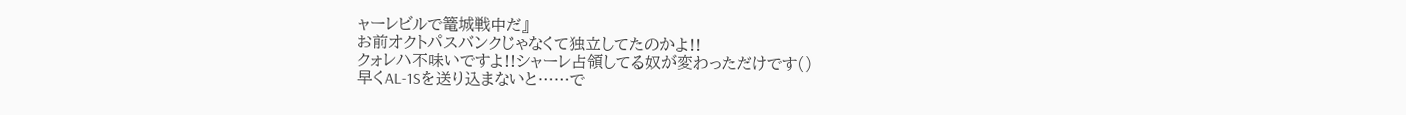ャーレビルで篭城戦中だ』
お前オクトパスバンクじゃなくて独立してたのかよ!!
クォレハ不味いですよ!!シャーレ占領してる奴が変わっただけです()
早くAL-1Sを送り込まないと……で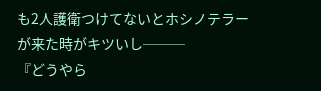も2人護衛つけてないとホシノテラーが来た時がキツいし───
『どうやら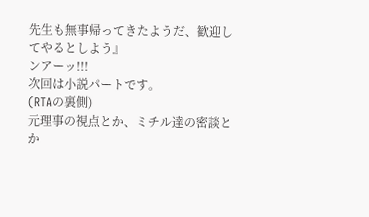先生も無事帰ってきたようだ、歓迎してやるとしよう』
ンアーッ!!!
次回は小説パートです。
(RTAの裏側)
元理事の視点とか、ミチル達の密談とか